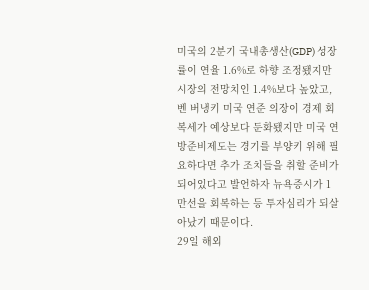미국의 2분기 국내총생산(GDP) 성장률이 연율 1.6%로 하향 조정됐지만 시장의 전망치인 1.4%보다 높았고, 벤 버냉키 미국 연준 의장이 경제 회복세가 예상보다 둔화됐지만 미국 연방준비제도는 경기를 부양키 위해 필요하다면 추가 조치들을 취할 준비가 되어있다고 발언하자 뉴욕증시가 1만선을 회복하는 등 투자심리가 되살아났기 때문이다.
29일 해외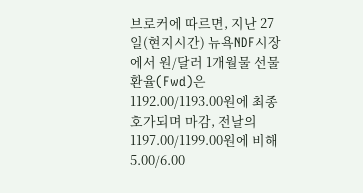브로커에 따르면, 지난 27일(현지시간) 뉴욕NDF시장에서 원/달러 1개월물 선물환율(Fwd)은 1192.00/1193.00원에 최종 호가되며 마감, 전날의 1197.00/1199.00원에 비해 5.00/6.00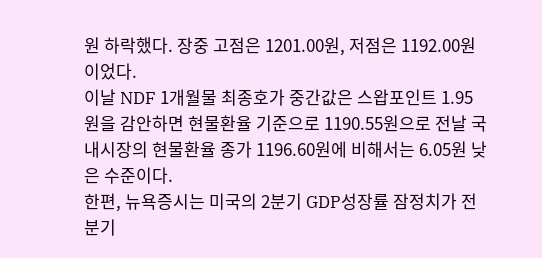원 하락했다. 장중 고점은 1201.00원, 저점은 1192.00원이었다.
이날 NDF 1개월물 최종호가 중간값은 스왑포인트 1.95원을 감안하면 현물환율 기준으로 1190.55원으로 전날 국내시장의 현물환율 종가 1196.60원에 비해서는 6.05원 낮은 수준이다.
한편, 뉴욕증시는 미국의 2분기 GDP성장률 잠정치가 전분기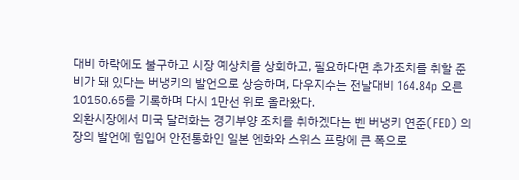대비 하락에도 불구하고 시장 예상치를 상회하고, 필요하다면 추가조치를 취할 준비가 돼 있다는 버냉키의 발언으로 상승하며, 다우지수는 전날대비 164.84p 오른 10150.65를 기록하며 다시 1만선 위로 올라왔다.
외환시장에서 미국 달러화는 경기부양 조치를 취하겠다는 벤 버냉키 연준(FED) 의장의 발언에 힘입어 안전통화인 일본 엔화와 스위스 프랑에 큰 폭으로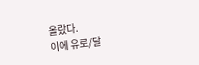올랐다.
이에 유로/달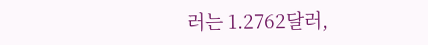러는 1.2762달러,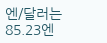엔/달러는 85.23엔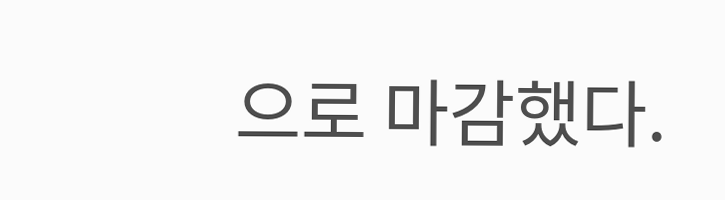으로 마감했다.